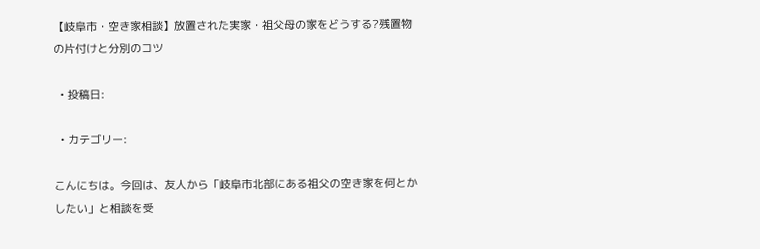【岐阜市・空き家相談】放置された実家・祖父母の家をどうする?残置物の片付けと分別のコツ

  • 投稿日:

  • カテゴリー:

こんにちは。今回は、友人から「岐阜市北部にある祖父の空き家を何とかしたい」と相談を受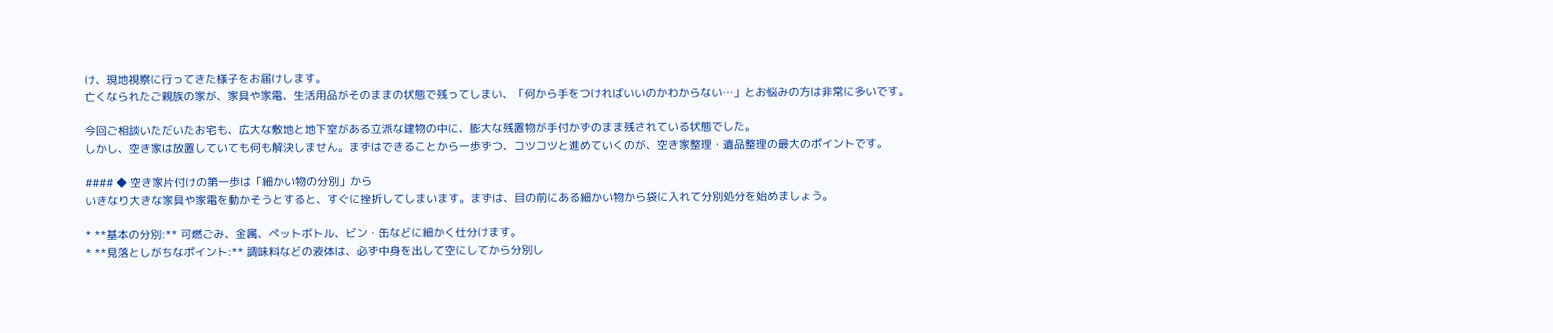け、現地視察に行ってきた様子をお届けします。
亡くなられたご親族の家が、家具や家電、生活用品がそのままの状態で残ってしまい、「何から手をつければいいのかわからない…」とお悩みの方は非常に多いです。

今回ご相談いただいたお宅も、広大な敷地と地下室がある立派な建物の中に、膨大な残置物が手付かずのまま残されている状態でした。
しかし、空き家は放置していても何も解決しません。まずはできることから一歩ずつ、コツコツと進めていくのが、空き家整理・遺品整理の最大のポイントです。

#### ◆ 空き家片付けの第一歩は「細かい物の分別」から
いきなり大きな家具や家電を動かそうとすると、すぐに挫折してしまいます。まずは、目の前にある細かい物から袋に入れて分別処分を始めましょう。

* **基本の分別:** 可燃ごみ、金属、ペットボトル、ビン・缶などに細かく仕分けます。
* **見落としがちなポイント:** 調味料などの液体は、必ず中身を出して空にしてから分別し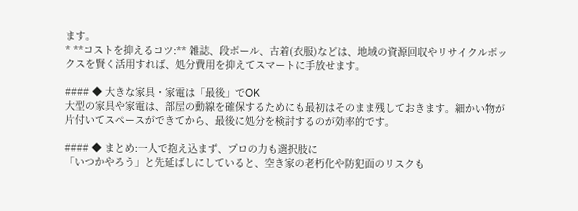ます。
* **コストを抑えるコツ:** 雑誌、段ボール、古着(衣服)などは、地域の資源回収やリサイクルボックスを賢く活用すれば、処分費用を抑えてスマートに手放せます。

#### ◆ 大きな家具・家電は「最後」でOK
大型の家具や家電は、部屋の動線を確保するためにも最初はそのまま残しておきます。細かい物が片付いてスペースができてから、最後に処分を検討するのが効率的です。

#### ◆ まとめ:一人で抱え込まず、プロの力も選択肢に
「いつかやろう」と先延ばしにしていると、空き家の老朽化や防犯面のリスクも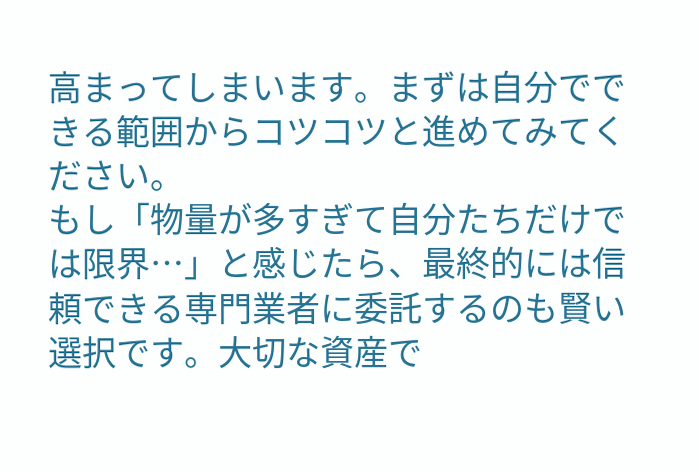高まってしまいます。まずは自分でできる範囲からコツコツと進めてみてください。
もし「物量が多すぎて自分たちだけでは限界…」と感じたら、最終的には信頼できる専門業者に委託するのも賢い選択です。大切な資産で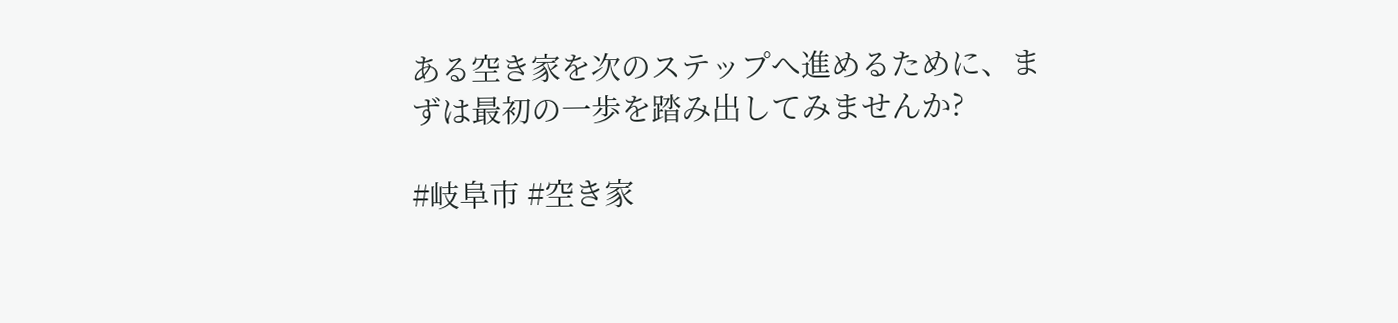ある空き家を次のステップへ進めるために、まずは最初の一歩を踏み出してみませんか?

#岐阜市 #空き家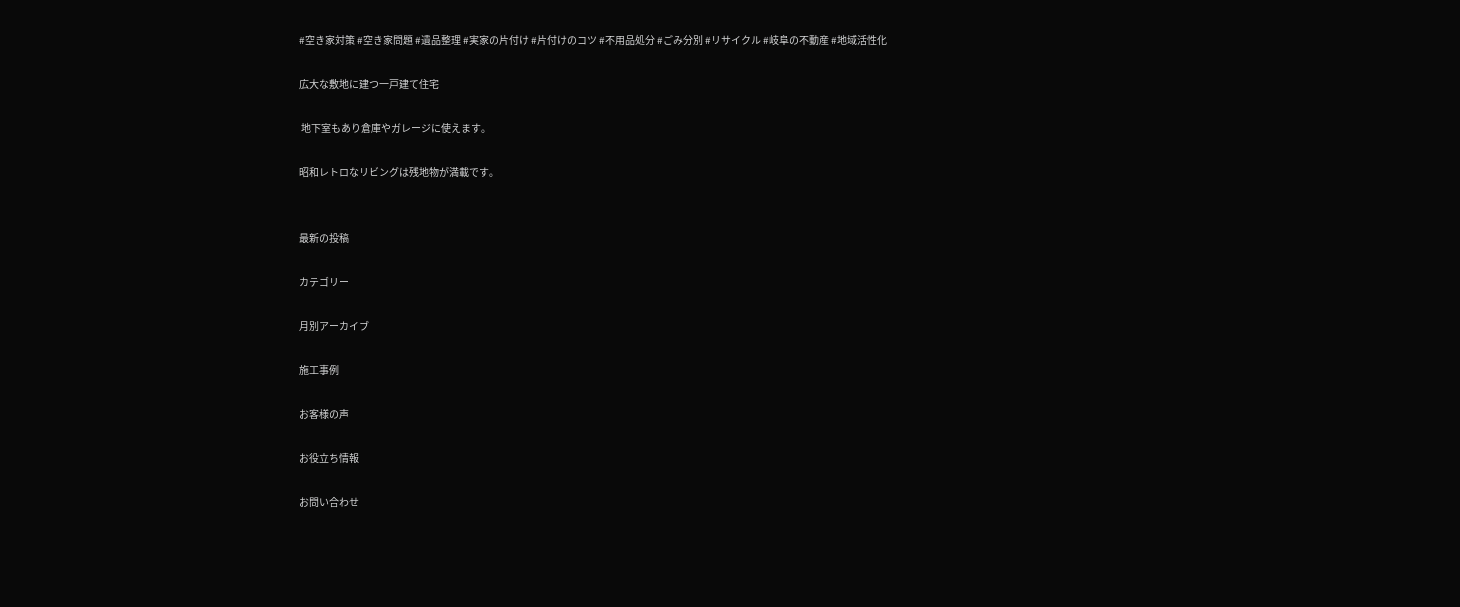#空き家対策 #空き家問題 #遺品整理 #実家の片付け #片付けのコツ #不用品処分 #ごみ分別 #リサイクル #岐阜の不動産 #地域活性化

広大な敷地に建つ一戸建て住宅

 地下室もあり倉庫やガレージに使えます。

昭和レトロなリビングは残地物が満載です。


最新の投稿

カテゴリー

月別アーカイブ

施工事例

お客様の声

お役立ち情報

お問い合わせ